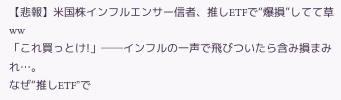【悲報】米国株インフルエンサー信者、推しETFで“爆損”してて草ww
「これ買っとけ!」──インフルの一声で飛びついたら含み損まみれ…。
なぜ“推しETF”で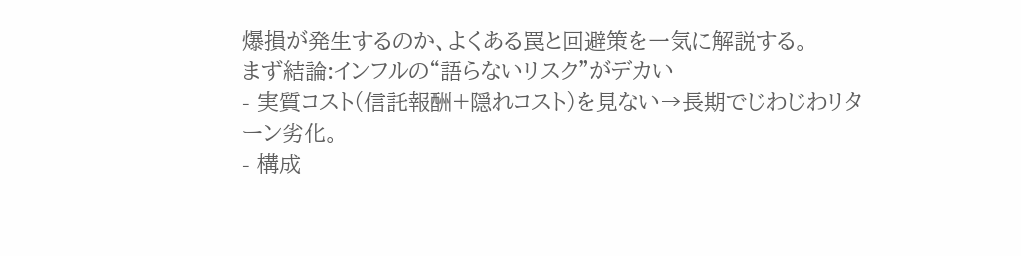爆損が発生するのか、よくある罠と回避策を一気に解説する。
まず結論:インフルの“語らないリスク”がデカい
- 実質コスト(信託報酬+隠れコスト)を見ない→長期でじわじわリターン劣化。
- 構成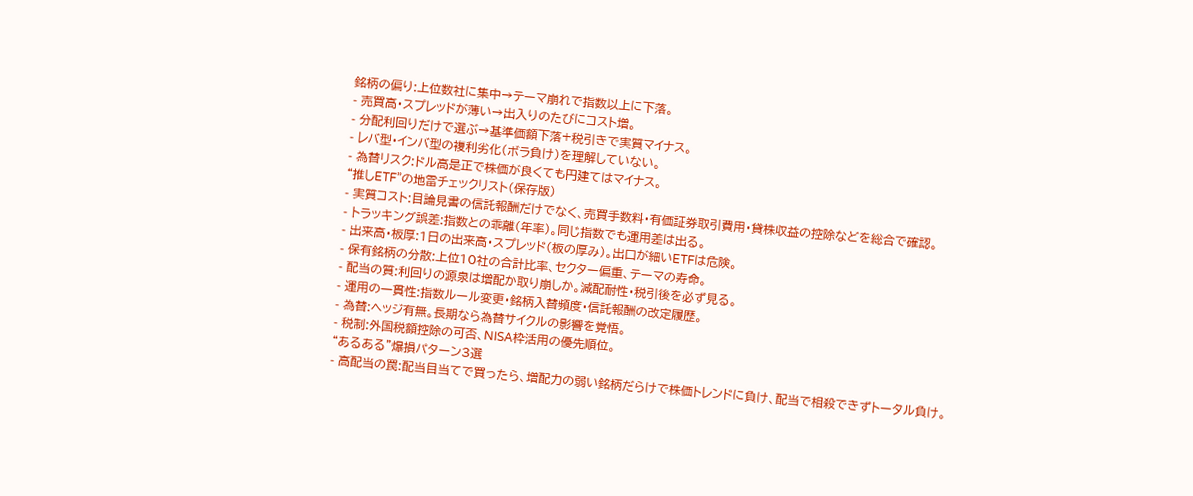銘柄の偏り:上位数社に集中→テーマ崩れで指数以上に下落。
- 売買高・スプレッドが薄い→出入りのたびにコスト増。
- 分配利回りだけで選ぶ→基準価額下落+税引きで実質マイナス。
- レバ型・インバ型の複利劣化(ボラ負け)を理解していない。
- 為替リスク:ドル高是正で株価が良くても円建てはマイナス。
“推しETF”の地雷チェックリスト(保存版)
- 実質コスト:目論見書の信託報酬だけでなく、売買手数料・有価証券取引費用・貸株収益の控除などを総合で確認。
- トラッキング誤差:指数との乖離(年率)。同じ指数でも運用差は出る。
- 出来高・板厚:1日の出来高・スプレッド(板の厚み)。出口が細いETFは危険。
- 保有銘柄の分散:上位10社の合計比率、セクター偏重、テーマの寿命。
- 配当の質:利回りの源泉は増配か取り崩しか。減配耐性・税引後を必ず見る。
- 運用の一貫性:指数ルール変更・銘柄入替頻度・信託報酬の改定履歴。
- 為替:ヘッジ有無。長期なら為替サイクルの影響を覚悟。
- 税制:外国税額控除の可否、NISA枠活用の優先順位。
“あるある”爆損パターン3選
- 高配当の罠:配当目当てで買ったら、増配力の弱い銘柄だらけで株価トレンドに負け、配当で相殺できずトータル負け。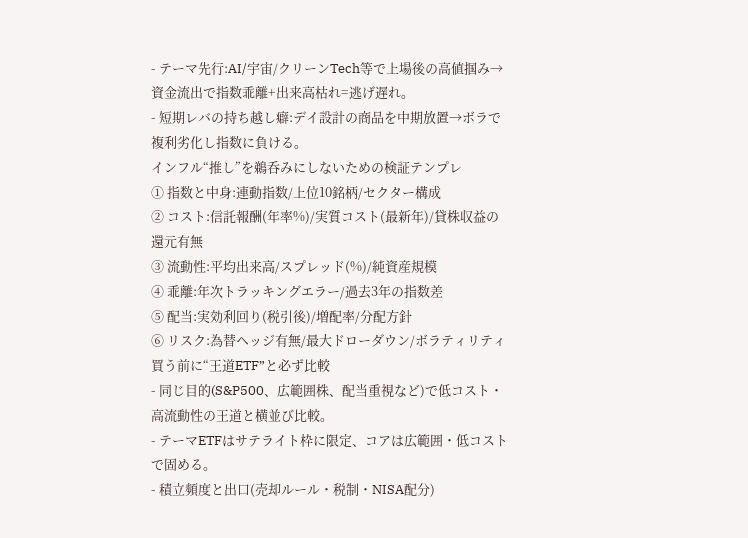- テーマ先行:AI/宇宙/クリーンTech等で上場後の高値掴み→資金流出で指数乖離+出来高枯れ=逃げ遅れ。
- 短期レバの持ち越し癖:デイ設計の商品を中期放置→ボラで複利劣化し指数に負ける。
インフル“推し”を鵜呑みにしないための検証テンプレ
① 指数と中身:連動指数/上位10銘柄/セクター構成
② コスト:信託報酬(年率%)/実質コスト(最新年)/貸株収益の還元有無
③ 流動性:平均出来高/スプレッド(%)/純資産規模
④ 乖離:年次トラッキングエラー/過去3年の指数差
⑤ 配当:実効利回り(税引後)/増配率/分配方針
⑥ リスク:為替ヘッジ有無/最大ドローダウン/ボラティリティ
買う前に“王道ETF”と必ず比較
- 同じ目的(S&P500、広範囲株、配当重視など)で低コスト・高流動性の王道と横並び比較。
- テーマETFはサテライト枠に限定、コアは広範囲・低コストで固める。
- 積立頻度と出口(売却ルール・税制・NISA配分)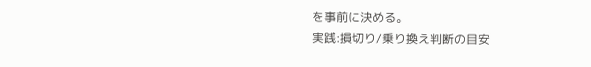を事前に決める。
実践:損切り/乗り換え判断の目安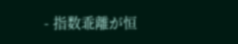- 指数乖離が恒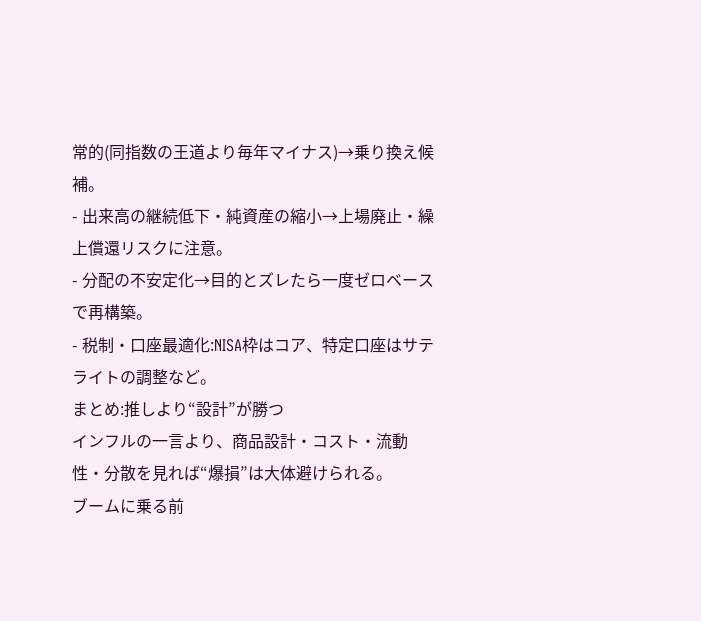常的(同指数の王道より毎年マイナス)→乗り換え候補。
- 出来高の継続低下・純資産の縮小→上場廃止・繰上償還リスクに注意。
- 分配の不安定化→目的とズレたら一度ゼロベースで再構築。
- 税制・口座最適化:NISA枠はコア、特定口座はサテライトの調整など。
まとめ:推しより“設計”が勝つ
インフルの一言より、商品設計・コスト・流動性・分散を見れば“爆損”は大体避けられる。
ブームに乗る前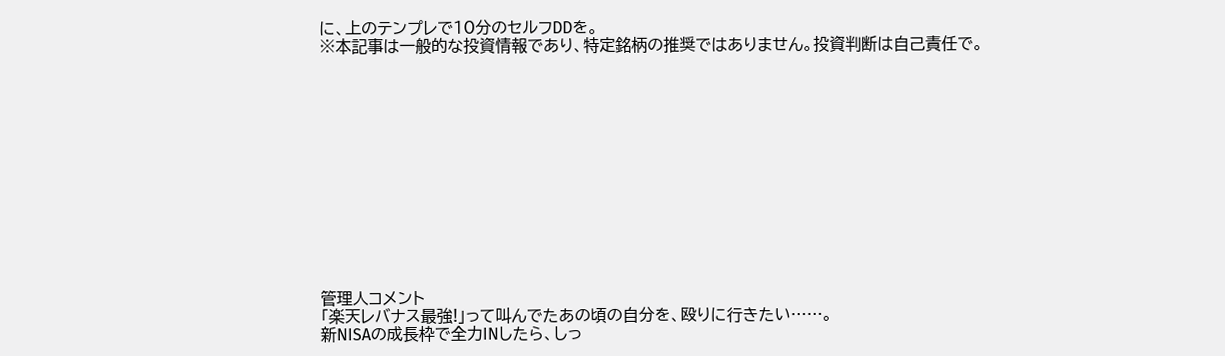に、上のテンプレで10分のセルフDDを。
※本記事は一般的な投資情報であり、特定銘柄の推奨ではありません。投資判断は自己責任で。













管理人コメント
「楽天レバナス最強!」って叫んでたあの頃の自分を、殴りに行きたい……。
新NISAの成長枠で全力INしたら、しっ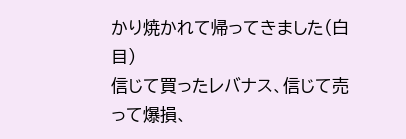かり焼かれて帰ってきました(白目)
信じて買ったレバナス、信じて売って爆損、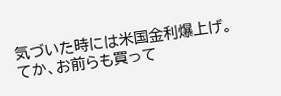気づいた時には米国金利爆上げ。
てか、お前らも買って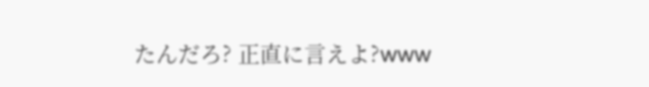たんだろ? 正直に言えよ?www